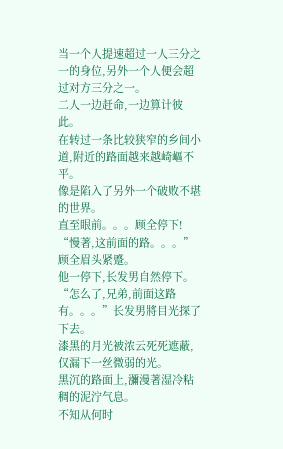当一个人提速超过一人三分之一的身位,另外一个人便会超过对方三分之一。
二人一边赶命,一边算计彼此。
在转过一条比较狭窄的乡间小道,附近的路面越来越崎嶇不平。
像是陷入了另外一个破败不堪的世界。
直至眼前。。。顾全停下!
“慢著,这前面的路。。。”顾全眉头紧蹙。
他一停下,长发男自然停下。
“怎么了,兄弟,前面这路有。。。”长发男將目光探了下去。
漆黑的月光被浓云死死遮蔽,仅漏下一丝微弱的光。
黑沉的路面上,瀰漫著湿冷粘稠的泥泞气息。
不知从何时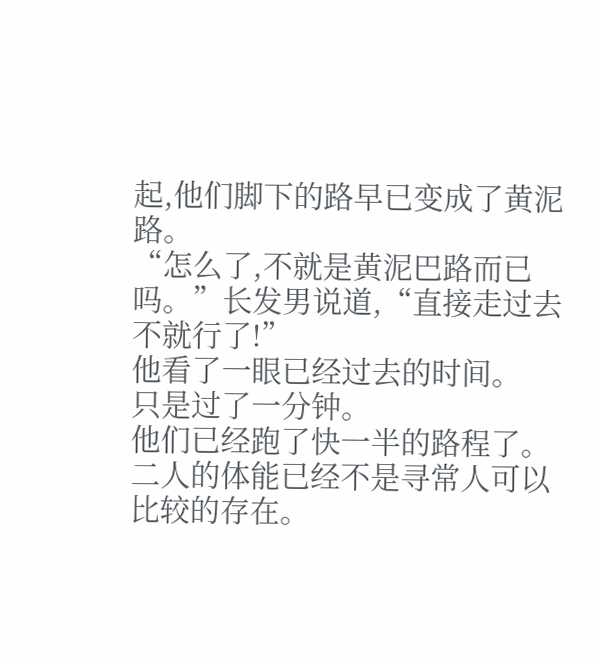起,他们脚下的路早已变成了黄泥路。
“怎么了,不就是黄泥巴路而已吗。”长发男说道,“直接走过去不就行了!”
他看了一眼已经过去的时间。
只是过了一分钟。
他们已经跑了快一半的路程了。
二人的体能已经不是寻常人可以比较的存在。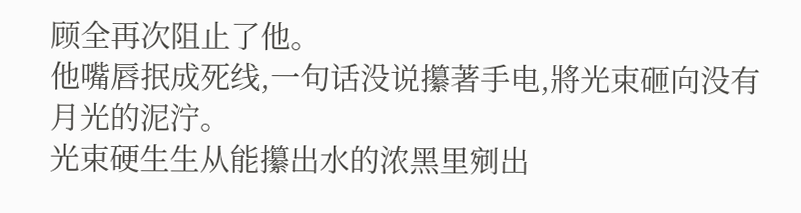顾全再次阻止了他。
他嘴唇抿成死线,一句话没说攥著手电,將光束砸向没有月光的泥泞。
光束硬生生从能攥出水的浓黑里剜出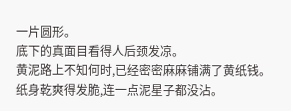一片圆形。
底下的真面目看得人后颈发凉。
黄泥路上不知何时,已经密密麻麻铺满了黄纸钱。
纸身乾爽得发脆,连一点泥星子都没沾。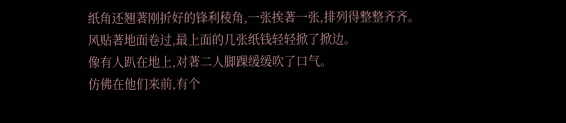纸角还翘著刚折好的锋利稜角,一张挨著一张,排列得整整齐齐。
风贴著地面卷过,最上面的几张纸钱轻轻掀了掀边。
像有人趴在地上,对著二人脚踝缓缓吹了口气。
仿佛在他们来前,有个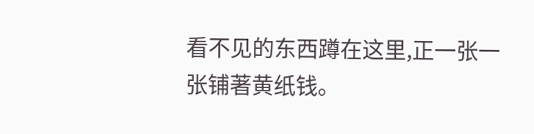看不见的东西蹲在这里,正一张一张铺著黄纸钱。